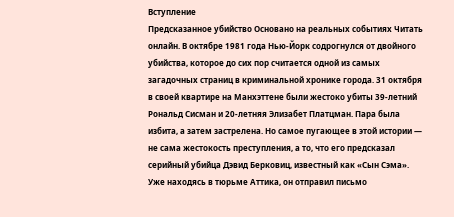Вступление
Предсказанное убийство Основано на реальных событиях Читать онлайн. В октябре 1981 года Нью-Йорк содрогнулся от двойного убийства, которое до сих пор считается одной из самых загадочных страниц в криминальной хронике города. 31 октября в своей квартире на Манхэттене были жестоко убиты 39‑летний Рональд Сисман и 20‑летняя Элизабет Платцман. Пара была избита, а затем застрелена. Но самое пугающее в этой истории — не сама жестокость преступления, а то, что его предсказал серийный убийца Дэвид Берковиц, известный как «Сын Сэма». Уже находясь в тюрьме Аттика, он отправил письмо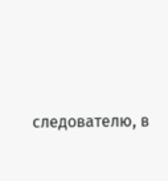следователю, в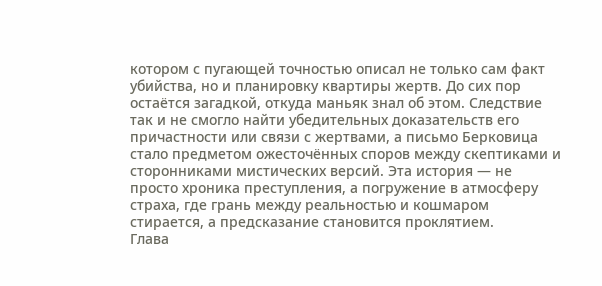котором с пугающей точностью описал не только сам факт убийства, но и планировку квартиры жертв. До сих пор остаётся загадкой, откуда маньяк знал об этом. Следствие так и не смогло найти убедительных доказательств его причастности или связи с жертвами, а письмо Берковица стало предметом ожесточённых споров между скептиками и сторонниками мистических версий. Эта история — не просто хроника преступления, а погружение в атмосферу страха, где грань между реальностью и кошмаром стирается, а предсказание становится проклятием.
Глава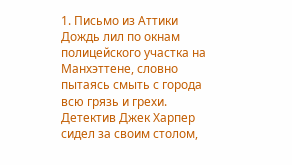1. Письмо из Аттики
Дождь лил по окнам полицейского участка на Манхэттене, словно пытаясь смыть с города всю грязь и грехи. Детектив Джек Харпер сидел за своим столом,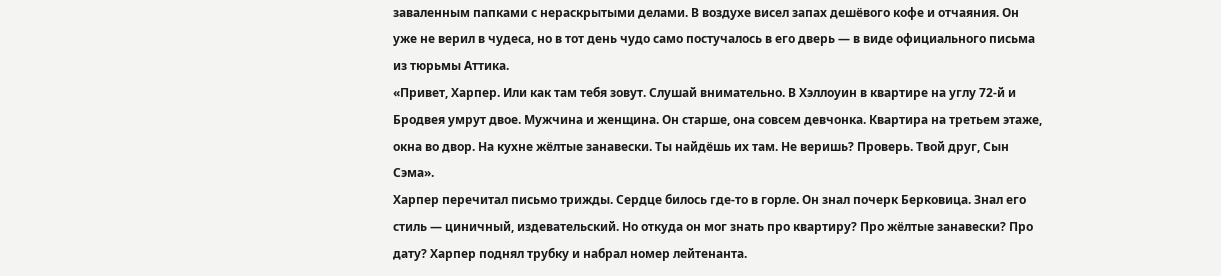заваленным папками с нераскрытыми делами. В воздухе висел запах дешёвого кофе и отчаяния. Он уже не верил в чудеса, но в тот день чудо само постучалось в его дверь — в виде официального письма из тюрьмы Аттика.
«Привет, Харпер. Или как там тебя зовут. Слушай внимательно. В Хэллоуин в квартире на углу 72-й и Бродвея умрут двое. Мужчина и женщина. Он старше, она совсем девчонка. Квартира на третьем этаже, окна во двор. На кухне жёлтые занавески. Ты найдёшь их там. Не веришь? Проверь. Твой друг, Сын Сэма».
Харпер перечитал письмо трижды. Сердце билось где-то в горле. Он знал почерк Берковица. Знал его стиль — циничный, издевательский. Но откуда он мог знать про квартиру? Про жёлтые занавески? Про дату? Харпер поднял трубку и набрал номер лейтенанта.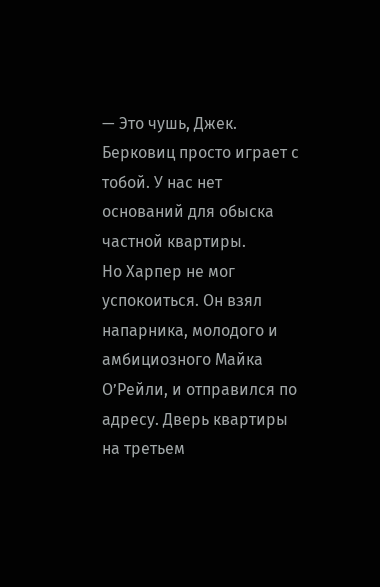— Это чушь, Джек. Берковиц просто играет с тобой. У нас нет оснований для обыска частной квартиры.
Но Харпер не мог успокоиться. Он взял напарника, молодого и амбициозного Майка О’Рейли, и отправился по адресу. Дверь квартиры на третьем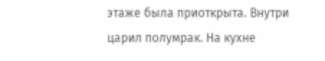этаже была приоткрыта. Внутри царил полумрак. На кухне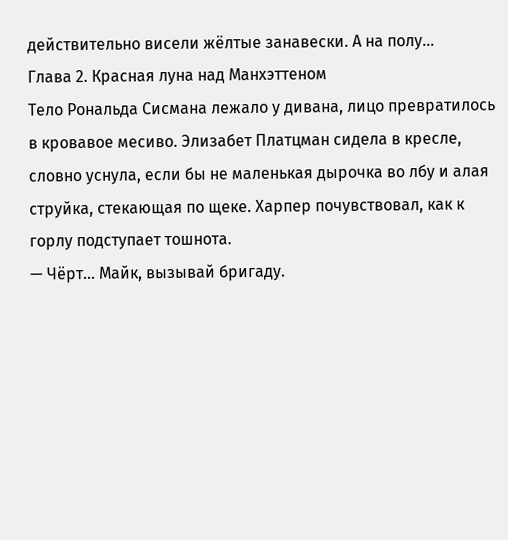действительно висели жёлтые занавески. А на полу…
Глава 2. Красная луна над Манхэттеном
Тело Рональда Сисмана лежало у дивана, лицо превратилось в кровавое месиво. Элизабет Платцман сидела в кресле, словно уснула, если бы не маленькая дырочка во лбу и алая струйка, стекающая по щеке. Харпер почувствовал, как к горлу подступает тошнота.
— Чёрт… Майк, вызывай бригаду.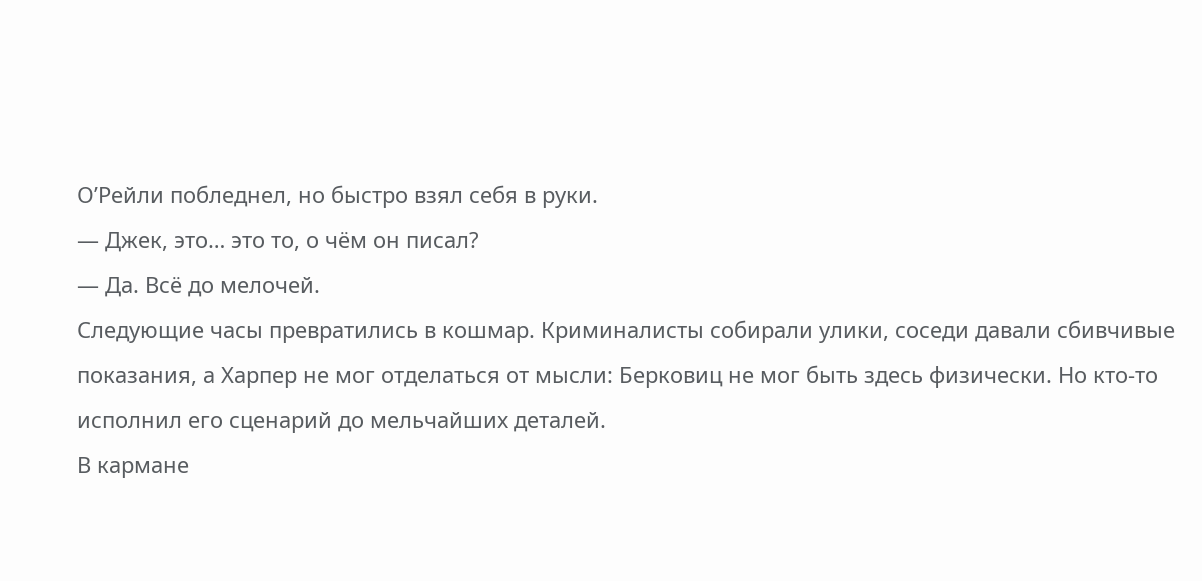О’Рейли побледнел, но быстро взял себя в руки.
— Джек, это… это то, о чём он писал?
— Да. Всё до мелочей.
Следующие часы превратились в кошмар. Криминалисты собирали улики, соседи давали сбивчивые показания, а Харпер не мог отделаться от мысли: Берковиц не мог быть здесь физически. Но кто-то исполнил его сценарий до мельчайших деталей.
В кармане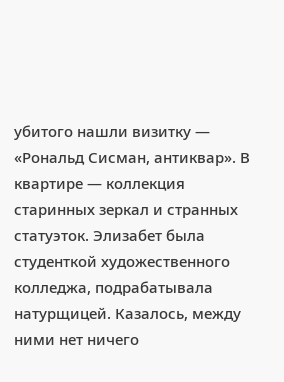убитого нашли визитку — «Рональд Сисман, антиквар». В квартире — коллекция старинных зеркал и странных статуэток. Элизабет была студенткой художественного колледжа, подрабатывала натурщицей. Казалось, между ними нет ничего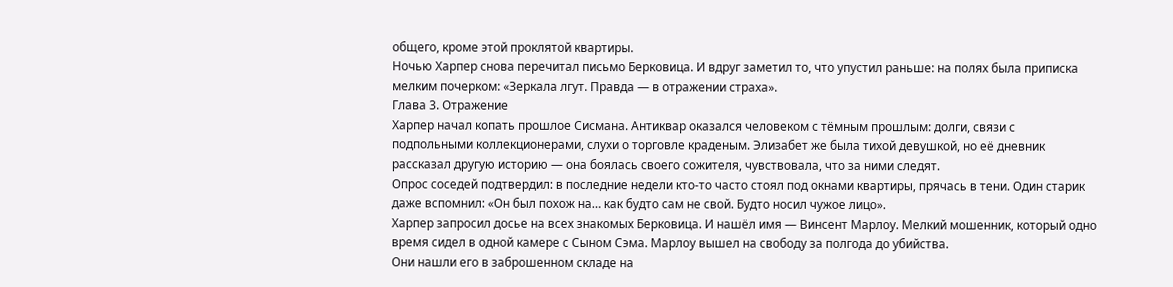общего, кроме этой проклятой квартиры.
Ночью Харпер снова перечитал письмо Берковица. И вдруг заметил то, что упустил раньше: на полях была приписка мелким почерком: «Зеркала лгут. Правда — в отражении страха».
Глава 3. Отражение
Харпер начал копать прошлое Сисмана. Антиквар оказался человеком с тёмным прошлым: долги, связи с подпольными коллекционерами, слухи о торговле краденым. Элизабет же была тихой девушкой, но её дневник рассказал другую историю — она боялась своего сожителя, чувствовала, что за ними следят.
Опрос соседей подтвердил: в последние недели кто-то часто стоял под окнами квартиры, прячась в тени. Один старик даже вспомнил: «Он был похож на… как будто сам не свой. Будто носил чужое лицо».
Харпер запросил досье на всех знакомых Берковица. И нашёл имя — Винсент Марлоу. Мелкий мошенник, который одно время сидел в одной камере с Сыном Сэма. Марлоу вышел на свободу за полгода до убийства.
Они нашли его в заброшенном складе на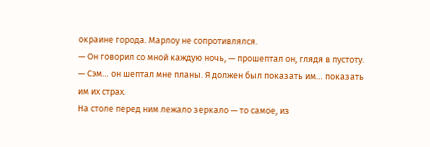окраине города. Марлоу не сопротивлялся.
— Он говорил со мной каждую ночь, — прошептал он, глядя в пустоту. — Сэм… он шептал мне планы. Я должен был показать им… показать им их страх.
На столе перед ним лежало зеркало — то самое, из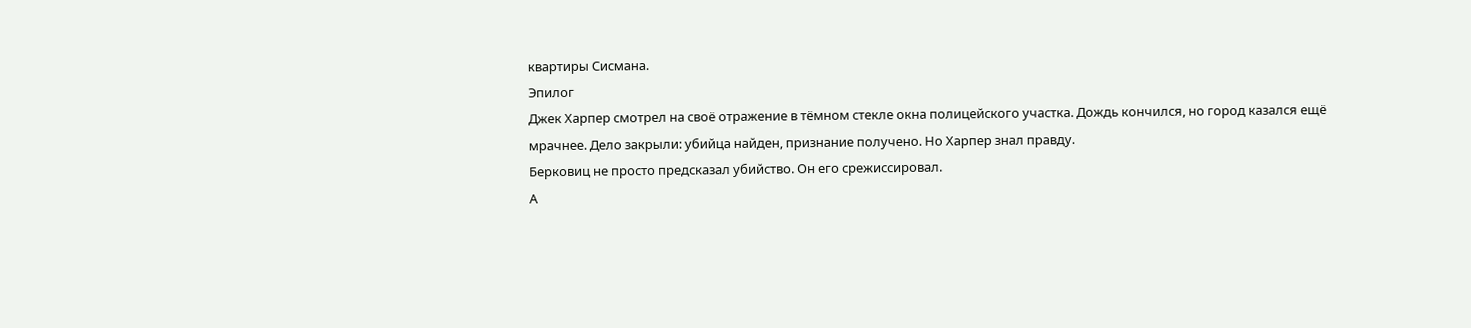квартиры Сисмана.
Эпилог
Джек Харпер смотрел на своё отражение в тёмном стекле окна полицейского участка. Дождь кончился, но город казался ещё мрачнее. Дело закрыли: убийца найден, признание получено. Но Харпер знал правду.
Берковиц не просто предсказал убийство. Он его срежиссировал.
А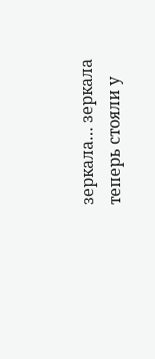зеркала… зеркала теперь стояли у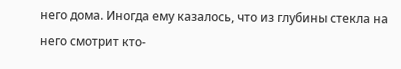него дома. Иногда ему казалось, что из глубины стекла на него смотрит кто-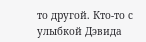то другой. Кто-то с улыбкой Дэвида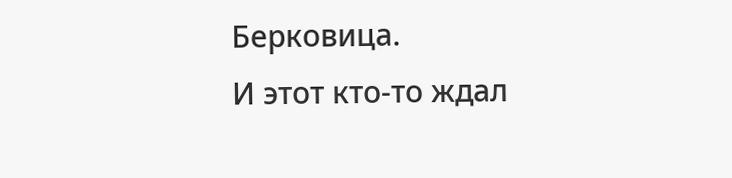Берковица.
И этот кто-то ждал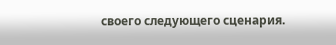своего следующего сценария.